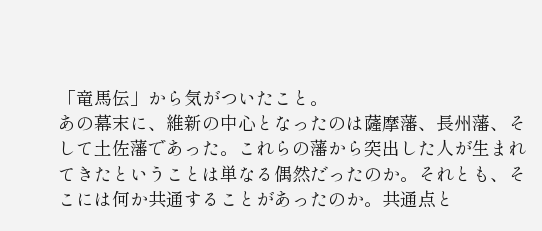「竜馬伝」から気がついたこと。
あの幕末に、維新の中心となったのは薩摩藩、長州藩、そして土佐藩であった。これらの藩から突出した人が生まれてきたということは単なる偶然だったのか。それとも、そこには何か共通することがあったのか。共通点と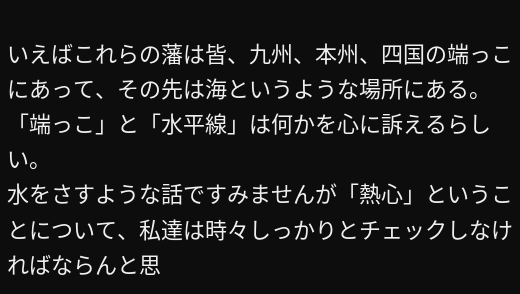いえばこれらの藩は皆、九州、本州、四国の端っこにあって、その先は海というような場所にある。「端っこ」と「水平線」は何かを心に訴えるらしい。
水をさすような話ですみませんが「熱心」ということについて、私達は時々しっかりとチェックしなければならんと思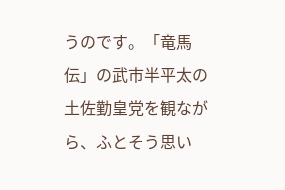うのです。「竜馬伝」の武市半平太の土佐勤皇党を観ながら、ふとそう思い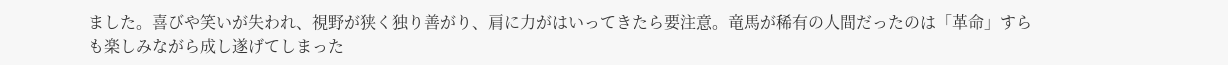ました。喜びや笑いが失われ、視野が狭く独り善がり、肩に力がはいってきたら要注意。竜馬が稀有の人間だったのは「革命」すらも楽しみながら成し遂げてしまった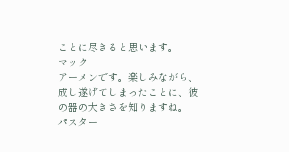ことに尽きると思います。
マック
アーメンです。楽しみながら、成し遂げてしまったことに、彼の器の大きさを知りますね。
パスター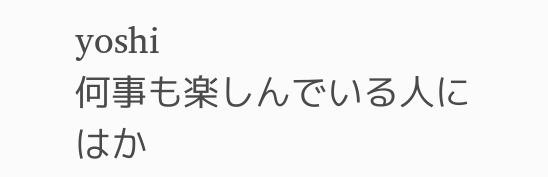yoshi
何事も楽しんでいる人にはか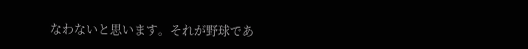なわないと思います。それが野球であ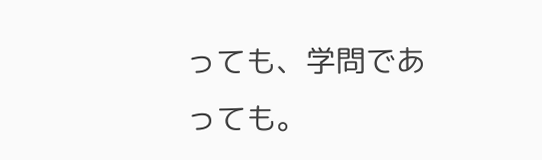っても、学問であっても。